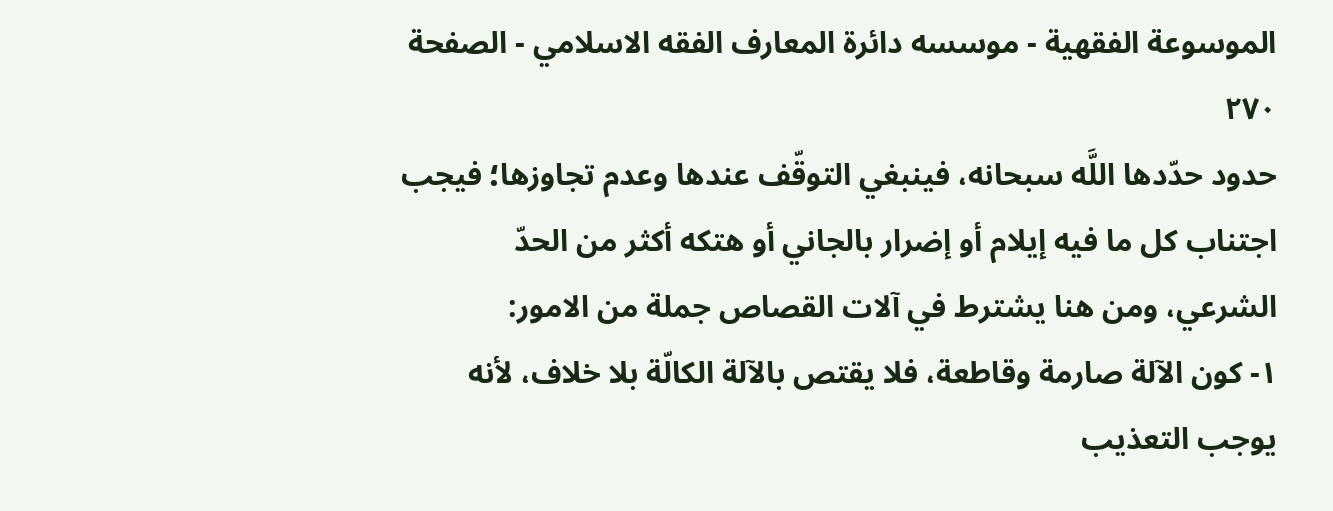الموسوعة الفقهية - موسسه دائرة المعارف الفقه الاسلامي - الصفحة ٢٧٠
حدود حدّدها اللَّه سبحانه، فينبغي التوقّف عندها وعدم تجاوزها؛ فيجب اجتناب كل ما فيه إيلام أو إضرار بالجاني أو هتكه أكثر من الحدّ الشرعي، ومن هنا يشترط في آلات القصاص جملة من الامور:
١- كون الآلة صارمة وقاطعة، فلا يقتص بالآلة الكالّة بلا خلاف، لأنه يوجب التعذيب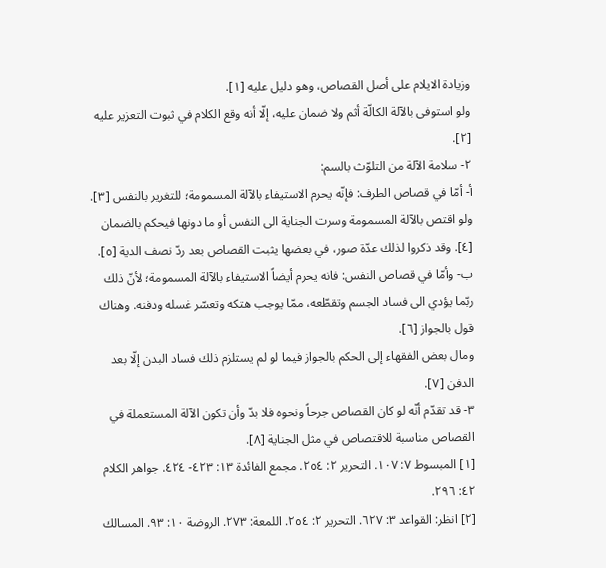وزيادة الايلام على أصل القصاص، وهو دليل عليه [١].
ولو استوفى بالآلة الكالّة أثم ولا ضمان عليه، إلّا أنه وقع الكلام في ثبوت التعزير عليه [٢].
٢- سلامة الآلة من التلوّث بالسم:
أ- أمّا في قصاص الطرف: فإنّه يحرم الاستيفاء بالآلة المسمومة؛ للتغرير بالنفس [٣].
ولو اقتص بالآلة المسمومة وسرت الجناية الى النفس أو ما دونها فيحكم بالضمان [٤]. وقد ذكروا لذلك عدّة صور، في بعضها يثبت القصاص بعد ردّ نصف الدية [٥].
ب- وأمّا في قصاص النفس: فانه يحرم أيضاً الاستيفاء بالآلة المسمومة؛ لأنّ ذلك ربّما يؤدي الى فساد الجسم وتقطّعه، ممّا يوجب هتكه وتعسّر غسله ودفنه. وهناك قول بالجواز [٦].
ومال بعض الفقهاء إلى الحكم بالجواز فيما لو لم يستلزم ذلك فساد البدن إلّا بعد الدفن [٧].
٣- قد تقدّم أنّه لو كان القصاص جرحاً ونحوه فلا بدّ وأن تكون الآلة المستعملة في القصاص مناسبة للاقتصاص في مثل الجناية [٨].
[١] المبسوط ٧: ١٠٧. التحرير ٢: ٢٥٤. مجمع الفائدة ١٣: ٤٢٣- ٤٢٤. جواهر الكلام ٤٢: ٢٩٦.
[٢] انظر: القواعد ٣: ٦٢٧. التحرير ٢: ٢٥٤. اللمعة: ٢٧٣. الروضة ١٠: ٩٣. المسالك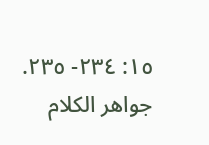١٥: ٢٣٤- ٢٣٥. جواهر الكلام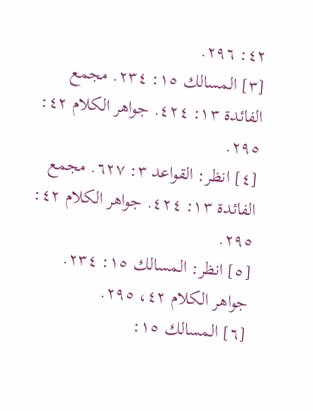٤٢: ٢٩٦.
[٣] المسالك ١٥: ٢٣٤. مجمع الفائدة ١٣: ٤٢٤. جواهر الكلام ٤٢: ٢٩٥.
[٤] انظر: القواعد ٣: ٦٢٧. مجمع الفائدة ١٣: ٤٢٤. جواهر الكلام ٤٢: ٢٩٥.
[٥] انظر: المسالك ١٥: ٢٣٤. جواهر الكلام ٤٢، ٢٩٥.
[٦] المسالك ١٥: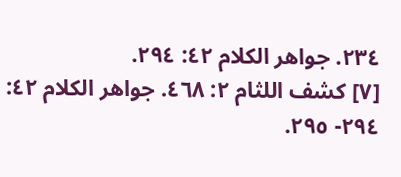٢٣٤. جواهر الكلام ٤٢: ٢٩٤.
[٧] كشف اللثام ٢: ٤٦٨. جواهر الكلام ٤٢: ٢٩٤- ٢٩٥.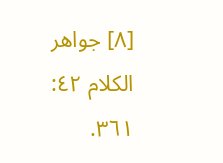[٨] جواهر الكلام ٤٢: ٣٦١.